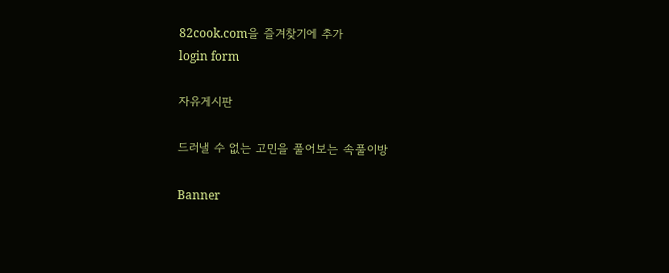82cook.com을 즐겨찾기에 추가
login form

자유게시판

드러낼 수 없는 고민을 풀어보는 속풀이방

Banner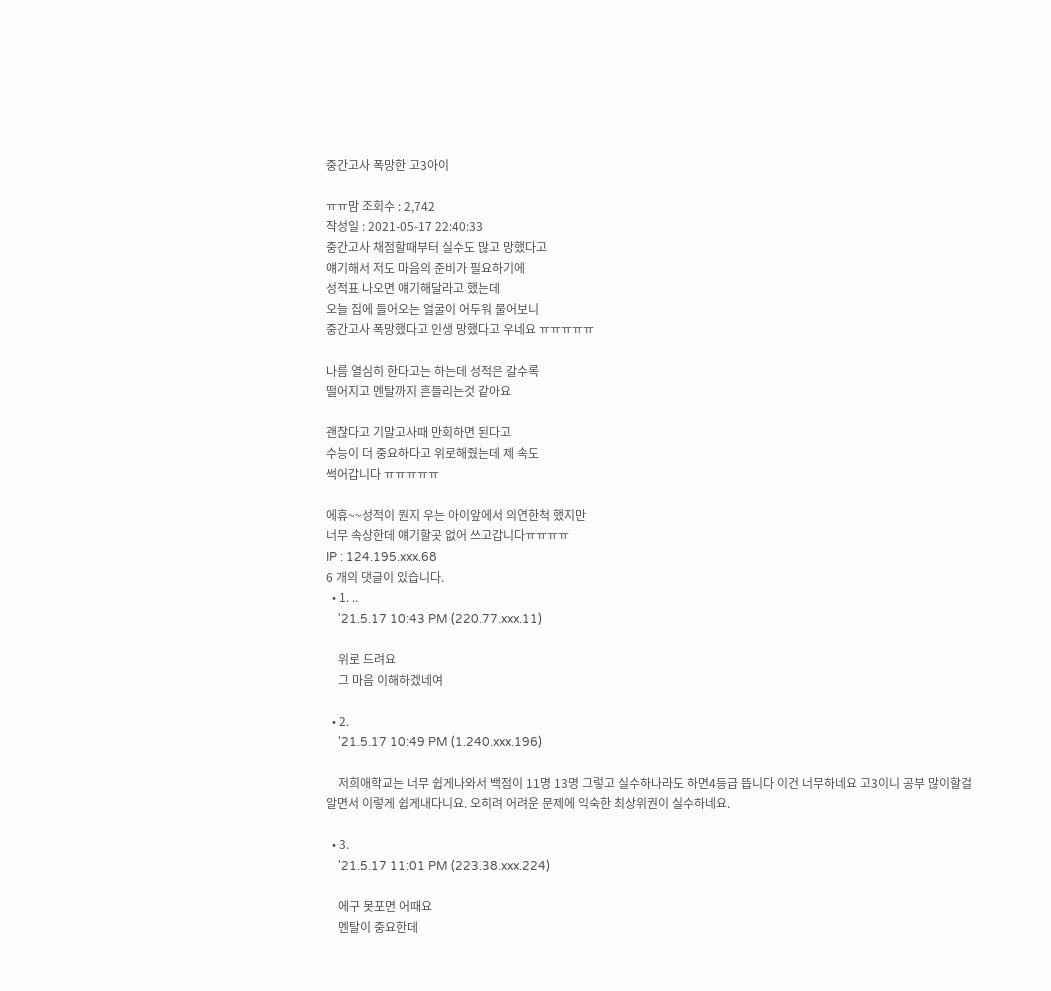중간고사 폭망한 고3아이

ㅠㅠ맘 조회수 : 2,742
작성일 : 2021-05-17 22:40:33
중간고사 채점할때부터 실수도 많고 망했다고
얘기해서 저도 마음의 준비가 필요하기에
성적표 나오면 얘기해달라고 했는데
오늘 집에 들어오는 얼굴이 어두워 물어보니
중간고사 폭망했다고 인생 망했다고 우네요 ㅠㅠㅠㅠㅠ

나름 열심히 한다고는 하는데 성적은 갈수록
떨어지고 멘탈까지 흔들리는것 같아요

괜찮다고 기말고사때 만회하면 된다고
수능이 더 중요하다고 위로해줬는데 제 속도
썩어갑니다 ㅠㅠㅠㅠㅠ

에휴~~성적이 뭔지 우는 아이앞에서 의연한척 했지만
너무 속상한데 얘기할곳 없어 쓰고갑니다ㅠㅠㅠㅠ
IP : 124.195.xxx.68
6 개의 댓글이 있습니다.
  • 1. ..
    '21.5.17 10:43 PM (220.77.xxx.11)

    위로 드려요
    그 마음 이해하겠네여

  • 2.
    '21.5.17 10:49 PM (1.240.xxx.196)

    저희애학교는 너무 쉽게나와서 백점이 11명 13명 그렇고 실수하나라도 하면4등급 뜹니다 이건 너무하네요 고3이니 공부 많이할걸 알면서 이렇게 쉽게내다니요. 오히려 어려운 문제에 익숙한 최상위권이 실수하네요.

  • 3.
    '21.5.17 11:01 PM (223.38.xxx.224)

    에구 못포면 어때요
    멘탈이 중요한데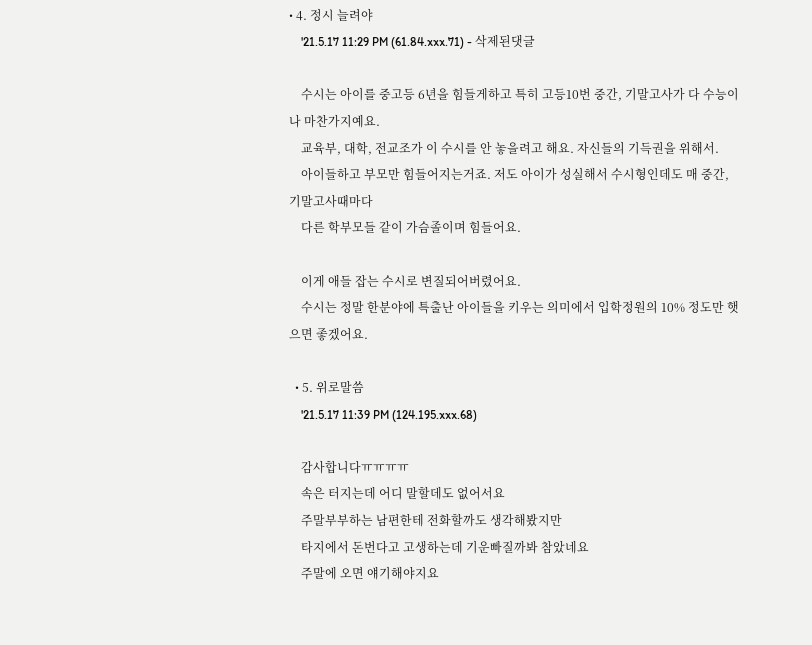• 4. 정시 늘려야
    '21.5.17 11:29 PM (61.84.xxx.71) - 삭제된댓글

    수시는 아이를 중고등 6년을 힘들게하고 특히 고등10번 중간, 기말고사가 다 수능이나 마찬가지예요.
    교육부, 대학, 전교조가 이 수시를 안 놓을려고 해요. 자신들의 기득권을 위해서.
    아이들하고 부모만 힘들어지는거죠. 저도 아이가 성실해서 수시형인데도 매 중간, 기말고사때마다
    다른 학부모들 같이 가슴졸이며 힘들어요.

    이게 애들 잡는 수시로 변질되어버렸어요.
    수시는 정말 한분야에 특출난 아이들을 키우는 의미에서 입학정원의 10% 정도만 햇으면 좋겠어요.

  • 5. 위로말씀
    '21.5.17 11:39 PM (124.195.xxx.68)

    감사합니다ㅠㅠㅠㅠ
    속은 터지는데 어디 말할데도 없어서요
    주말부부하는 남편한테 전화할까도 생각해봤지만
    타지에서 돈번다고 고생하는데 기운빠질까봐 참았네요
    주말에 오면 얘기해야지요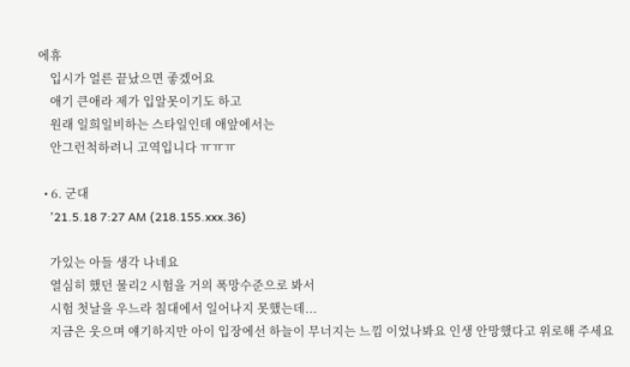에휴
    입시가 얼른 끝났으면 좋겠어요
    애기 큰애라 제가 입알못이기도 하고
    원래 일희일비하는 스타일인데 애앞에서는
    안그런척하려니 고역입니다 ㅠㅠㅠ

  • 6. 군대
    '21.5.18 7:27 AM (218.155.xxx.36)

    가있는 아들 생각 나네요
    열심히 했던 물리2 시험을 거의 폭망수준으로 봐서
    시험 첫날을 우느라 침대에서 일어나지 못했는데...
    지금은 웃으며 얘기하지만 아이 입장에선 하늘이 무너지는 느낌 이었나봐요 인생 안망했다고 위로해 주세요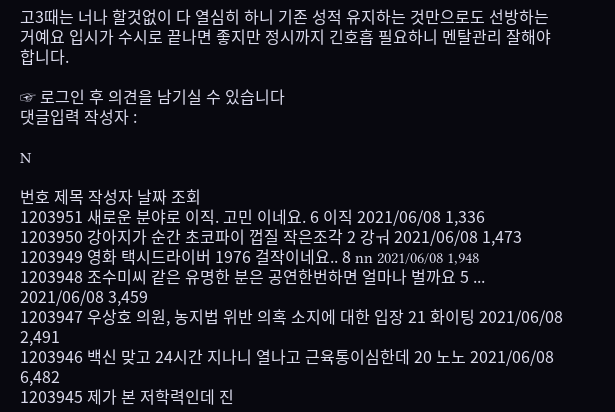고3때는 너나 할것없이 다 열심히 하니 기존 성적 유지하는 것만으로도 선방하는 거예요 입시가 수시로 끝나면 좋지만 정시까지 긴호흡 필요하니 멘탈관리 잘해야 합니다.

☞ 로그인 후 의견을 남기실 수 있습니다
댓글입력 작성자 :

N

번호 제목 작성자 날짜 조회
1203951 새로운 분야로 이직. 고민 이네요. 6 이직 2021/06/08 1,336
1203950 강아지가 순간 초코파이 껍질 작은조각 2 강ㅝ 2021/06/08 1,473
1203949 영화 택시드라이버 1976 걸작이네요.. 8 nn 2021/06/08 1,948
1203948 조수미씨 같은 유명한 분은 공연한번하면 얼마나 벌까요 5 ... 2021/06/08 3,459
1203947 우상호 의원, 농지법 위반 의혹 소지에 대한 입장 21 화이팅 2021/06/08 2,491
1203946 백신 맞고 24시간 지나니 열나고 근육통이심한데 20 노노 2021/06/08 6,482
1203945 제가 본 저학력인데 진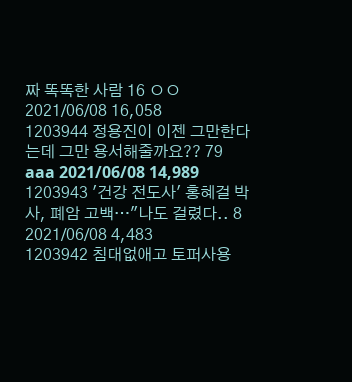짜 똑똑한 사람 16 ㅇㅇ 2021/06/08 16,058
1203944 정용진이 이젠 그만한다는데 그만 용서해줄까요?? 79 aaa 2021/06/08 14,989
1203943 '건강 전도사' 홍혜걸 박사, 폐암 고백…"나도 걸렸다.. 8 2021/06/08 4,483
1203942 침대없애고 토퍼사용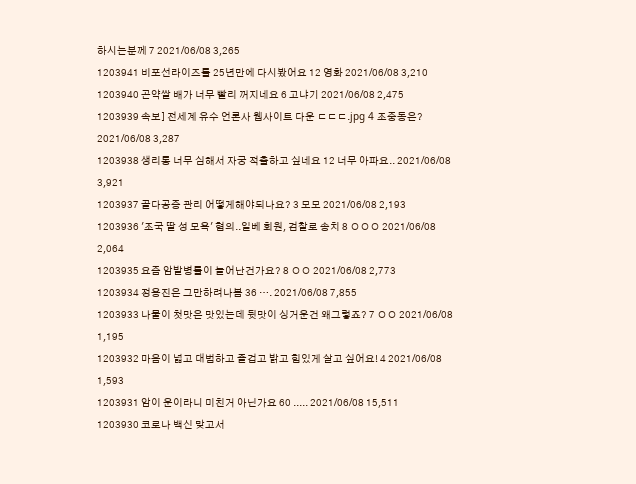하시는분께 7 2021/06/08 3,265
1203941 비포선라이즈를 25년만에 다시봤어요 12 영화 2021/06/08 3,210
1203940 곤약쌀 배가 너무 빨리 꺼지네요 6 고냐기 2021/06/08 2,475
1203939 속보] 전세계 유수 언론사 웹사이트 다운 ㄷㄷㄷ.jpg 4 조중동은? 2021/06/08 3,287
1203938 생리통 너무 심해서 자궁 적출하고 싶네요 12 너무 아파요.. 2021/06/08 3,921
1203937 골다공증 관리 어떻게해야되나요? 3 모모 2021/06/08 2,193
1203936 '조국 딸 성 모욕' 혐의..일베 회원, 검찰로 송치 8 ㅇㅇㅇ 2021/06/08 2,064
1203935 요즘 암발병률이 늘어난건가요? 8 ㅇㅇ 2021/06/08 2,773
1203934 정용진은 그만하려나봄 36 …. 2021/06/08 7,855
1203933 나물이 첫맛은 맛있는데 뒷맛이 싱거운건 왜그렇죠? 7 ㅇㅇ 2021/06/08 1,195
1203932 마음이 넓고 대범하고 즐겁고 밝고 힘있게 살고 싶어요! 4 2021/06/08 1,593
1203931 암이 운이라니 미친거 아닌가요 60 ..... 2021/06/08 15,511
1203930 코로나 백신 맞고서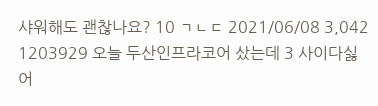샤워해도 괜찮나요? 10 ㄱㄴㄷ 2021/06/08 3,042
1203929 오늘 두산인프라코어 샀는데 3 사이다싫어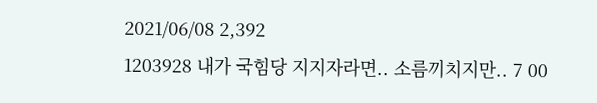2021/06/08 2,392
1203928 내가 국힘당 지지자라면.. 소름끼치지만.. 7 00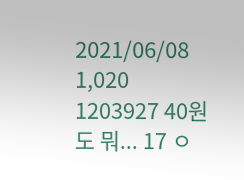2021/06/08 1,020
1203927 40원도 뭐... 17 ㅇ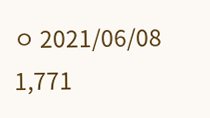ㅇ 2021/06/08 1,771